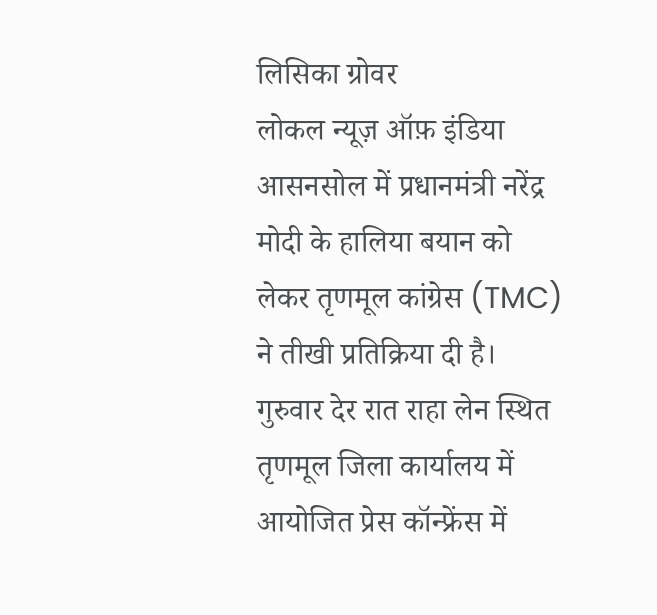लिसिका ग्रोवर
लोकल न्यूज़ ऑफ़ इंडिया
आसनसोल में प्रधानमंत्री नरेंद्र मोदी के हालिया बयान को लेकर तृणमूल कांग्रेस (TMC) ने तीखी प्रतिक्रिया दी है। गुरुवार देर रात राहा लेन स्थित तृणमूल जिला कार्यालय में आयोजित प्रेस कॉन्फ्रेंस में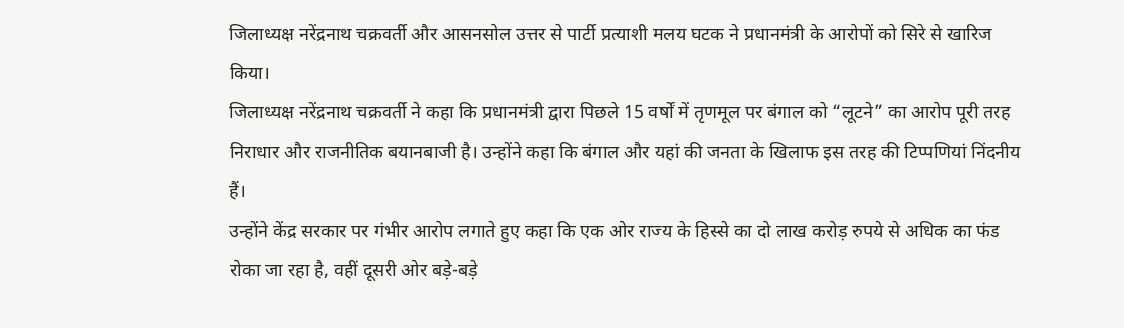जिलाध्यक्ष नरेंद्रनाथ चक्रवर्ती और आसनसोल उत्तर से पार्टी प्रत्याशी मलय घटक ने प्रधानमंत्री के आरोपों को सिरे से खारिज किया।
जिलाध्यक्ष नरेंद्रनाथ चक्रवर्ती ने कहा कि प्रधानमंत्री द्वारा पिछले 15 वर्षों में तृणमूल पर बंगाल को “लूटने” का आरोप पूरी तरह निराधार और राजनीतिक बयानबाजी है। उन्होंने कहा कि बंगाल और यहां की जनता के खिलाफ इस तरह की टिप्पणियां निंदनीय हैं।
उन्होंने केंद्र सरकार पर गंभीर आरोप लगाते हुए कहा कि एक ओर राज्य के हिस्से का दो लाख करोड़ रुपये से अधिक का फंड रोका जा रहा है, वहीं दूसरी ओर बड़े-बड़े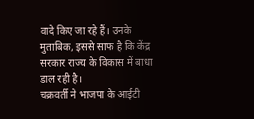वादे किए जा रहे हैं। उनके मुताबिक, इससे साफ है कि केंद्र सरकार राज्य के विकास में बाधा डाल रही है।
चक्रवर्ती ने भाजपा के आईटी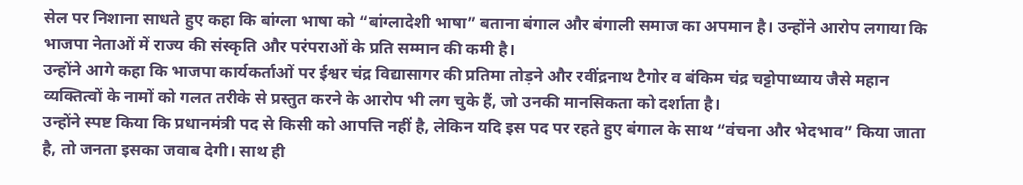सेल पर निशाना साधते हुए कहा कि बांग्ला भाषा को “बांग्लादेशी भाषा” बताना बंगाल और बंगाली समाज का अपमान है। उन्होंने आरोप लगाया कि भाजपा नेताओं में राज्य की संस्कृति और परंपराओं के प्रति सम्मान की कमी है।
उन्होंने आगे कहा कि भाजपा कार्यकर्ताओं पर ईश्वर चंद्र विद्यासागर की प्रतिमा तोड़ने और रवींद्रनाथ टैगोर व बंकिम चंद्र चट्टोपाध्याय जैसे महान व्यक्तित्वों के नामों को गलत तरीके से प्रस्तुत करने के आरोप भी लग चुके हैं, जो उनकी मानसिकता को दर्शाता है।
उन्होंने स्पष्ट किया कि प्रधानमंत्री पद से किसी को आपत्ति नहीं है, लेकिन यदि इस पद पर रहते हुए बंगाल के साथ “वंचना और भेदभाव” किया जाता है, तो जनता इसका जवाब देगी। साथ ही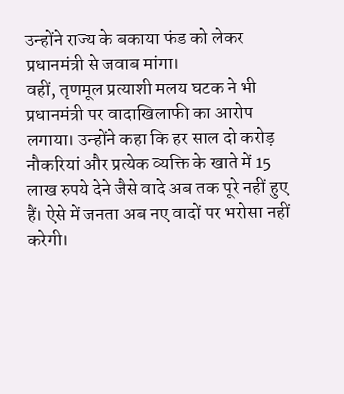उन्होंने राज्य के बकाया फंड को लेकर प्रधानमंत्री से जवाब मांगा।
वहीं, तृणमूल प्रत्याशी मलय घटक ने भी प्रधानमंत्री पर वादाखिलाफी का आरोप लगाया। उन्होंने कहा कि हर साल दो करोड़ नौकरियां और प्रत्येक व्यक्ति के खाते में 15 लाख रुपये देने जैसे वादे अब तक पूरे नहीं हुए हैं। ऐसे में जनता अब नए वादों पर भरोसा नहीं करेगी।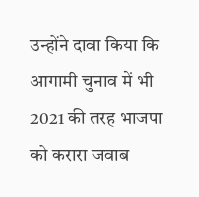उन्होंने दावा किया कि आगामी चुनाव में भी 2021 की तरह भाजपा को करारा जवाब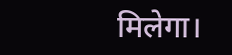मिलेगा।